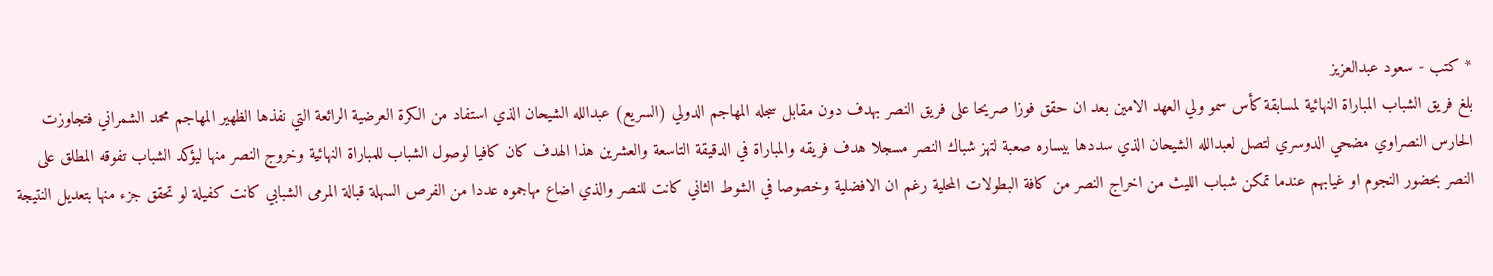* كتب - سعود عبدالعزيز
بلغ فريق الشباب المباراة النهائية لمسابقة كأس سمو ولي العهد الامين بعد ان حقق فوزا صريحا على فريق النصر بهدف دون مقابل سجله المهاجم الدولي (السريع) عبدالله الشيحان الذي استفاد من الكرة العرضية الرائعة التي نفذها الظهير المهاجم محمد الشمراني فتجاوزت الحارس النصراوي مضحي الدوسري لتصل لعبدالله الشيحان الذي سددها بيساره صعبة لتهز شباك النصر مسجلا هدف فريقه والمباراة في الدقيقة التاسعة والعشرين هذا الهدف كان كافيا لوصول الشباب للمباراة النهائية وخروج النصر منها ليؤكد الشباب تفوقه المطلق على النصر بحضور النجوم او غيابهم عندما تمكن شباب الليث من اخراج النصر من كافة البطولات المحلية رغم ان الافضلية وخصوصا في الشوط الثاني كانت للنصر والذي اضاع مهاجموه عددا من الفرص السهلة قبالة المرمى الشبابي كانت كفيلة لو تحقق جزء منها بتعديل النتيجة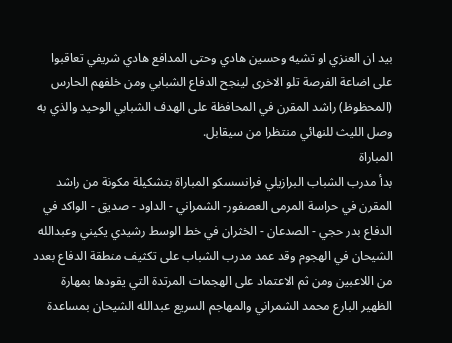بيد ان العنزي او تشيه وحسين هادي وحتى المدافع هادي شريفي تعاقبوا على اضاعة الفرصة تلو الاخرى لينجح الدفاع الشبابي ومن خلفهم الحارس (المحظوظ) راشد المقرن في المحافظة على الهدف الشبابي الوحيد والذي به وصل الليث للنهائي منتظرا من سيقابل.
المباراة
بدأ مدرب الشباب البرازيلي فرانسسكو المباراة بتشكيلة مكونة من راشد المقرن في حراسة المرمى العصفور- الشمراني - الداود - صديق - الواكد في الدفاع بدر حجي - الصدعان - الخثران في خط الوسط رشيدي يكيني وعبدالله الشيحان في الهجوم وقد عمد مدرب الشباب على تكثيف منطقة الدفاع بعدد من اللاعبين ومن ثم الاعتماد على الهجمات المرتدة التي يقودها بمهارة الظهير البارع محمد الشمراني والمهاجم السريع عبدالله الشيحان بمساعدة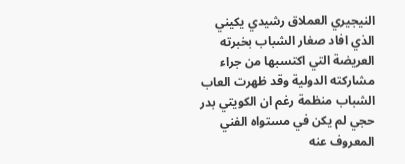النيجيري العملاق رشيدي يكيني الذي افاد صغار الشباب بخبرته العريضة التي اكتسبها من جراء مشاركته الدولية وقد ظهرت العاب الشباب منظمة رغم ان الكويتي بدر حجي لم يكن في مستواه الفني المعروف عنه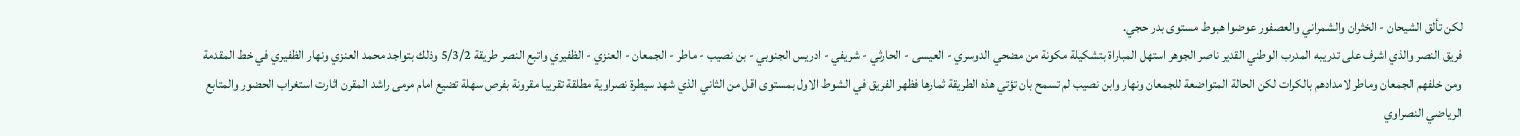لكن تألق الشيحان - الخثران والشمراني والعصفور عوضوا هبوط مستوى بدر حجي.
فريق النصر والذي اشرف على تدريبه المدرب الوطني القدير ناصر الجوهر استهل المباراة بتشكيلة مكونة من مضحي الدوسري - العيسى - الحارثي - شريفي - ادريس الجنوبي - بن نصيب - ماطر - الجمعان - العنزي - الظفيري واتبع النصر طريقة 5/3/2 وذلك بتواجد محمد العنزي ونهار الظفيري في خط المقدمة ومن خلفهم الجمعان وماطر لامدادهم بالكرات لكن الحالة المتواضعة للجمعان ونهار وابن نصيب لم تسمح بان تؤتي هذه الطريقة ثمارها فظهر الفريق في الشوط الاول بمستوى اقل من الثاني الذي شهد سيطرة نصراوية مطلقة تقريبا مقرونة بفرص سهلة تضيع امام مرمى راشد المقرن اثارت استغراب الحضور والمتابع الرياضي النصراوي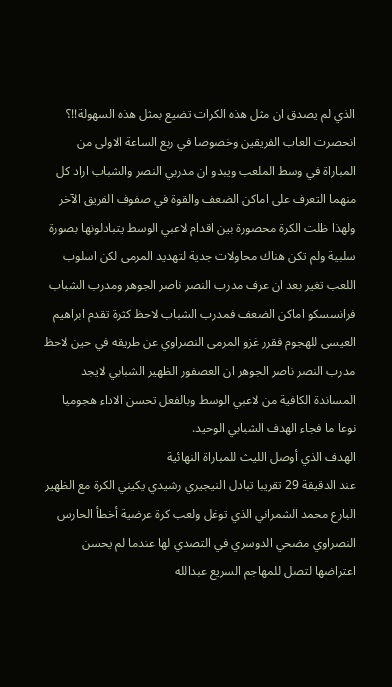الذي لم يصدق ان مثل هذه الكرات تضيع بمثل هذه السهولة!!؟
انحصرت العاب الفريقين وخصوصا في ربع الساعة الاولى من المباراة في وسط الملعب ويبدو ان مدربي النصر والشباب اراد كل منهما التعرف على اماكن الضعف والقوة في صفوف الفريق الآخر ولهذا ظلت الكرة محصورة بين اقدام لاعبي الوسط يتبادلونها بصورة سلبية ولم تكن هناك محاولات جدية لتهديد المرمى لكن اسلوب اللعب تغير بعد ان عرف مدرب النصر ناصر الجوهر ومدرب الشباب فرانسسكو اماكن الضعف فمدرب الشباب لاحظ كثرة تقدم ابراهيم العيسى للهجوم فقرر غزو المرمى النصراوي عن طريقه في حين لاحظ مدرب النصر ناصر الجوهر ان العصفور الظهير الشبابي لايجد المساندة الكافية من لاعبي الوسط وبالفعل تحسن الاداء هجوميا نوعا ما فجاء الهدف الشبابي الوحيد.
الهدف الذي أوصل الليث للمباراة النهائية
عند الدقيقة 29 تقريبا تبادل النيجيري رشيدي يكيني الكرة مع الظهير البارع محمد الشمراني الذي توغل ولعب كرة عرضية أخطأ الحارس النصراوي مضحي الدوسري في التصدي لها عندما لم يحسن اعتراضها لتصل للمهاجم السريع عبدالله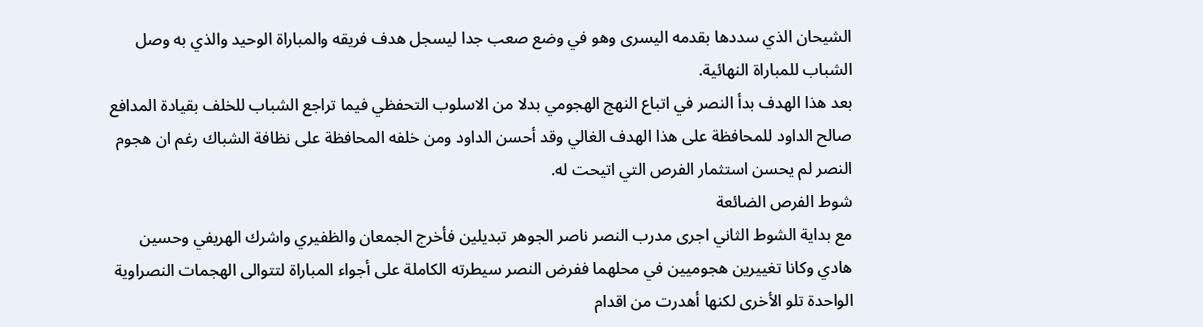الشيحان الذي سددها بقدمه اليسرى وهو في وضع صعب جدا ليسجل هدف فريقه والمباراة الوحيد والذي به وصل الشباب للمباراة النهائية.
بعد هذا الهدف بدأ النصر في اتباع النهج الهجومي بدلا من الاسلوب التحفظي فيما تراجع الشباب للخلف بقيادة المدافع صالح الداود للمحافظة على هذا الهدف الغالي وقد أحسن الداود ومن خلفه المحافظة على نظافة الشباك رغم ان هجوم النصر لم يحسن استثمار الفرص التي اتيحت له.
شوط الفرص الضائعة
مع بداية الشوط الثاني اجرى مدرب النصر ناصر الجوهر تبديلين فأخرج الجمعان والظفيري واشرك الهريفي وحسين هادي وكانا تغييرين هجوميين في محلهما ففرض النصر سيطرته الكاملة على أجواء المباراة لتتوالى الهجمات النصراوية الواحدة تلو الأخرى لكنها أهدرت من اقدام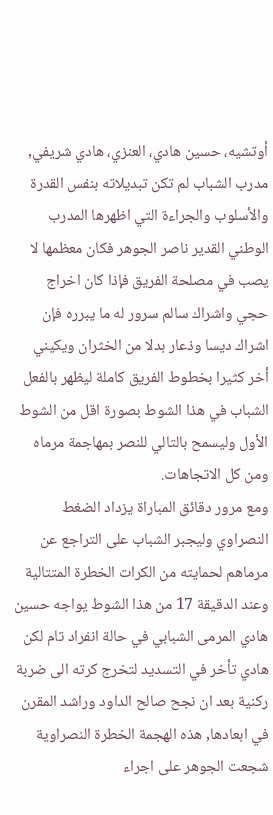أوتشيه، حسين هادي، العنزي، هادي شريفي, مدرب الشباب لم تكن تبديلاته بنفس القدرة والأسلوب والجراءة التي اظهرها المدرب الوطني القدير ناصر الجوهر فكان معظمها لا يصب في مصلحة الفريق فإذا كان اخراج حجي واشراك سالم سرور له ما يبرره فإن اشراك ديسا وذعار بدلا من الخثران ويكيني أخر كثيرا بخطوط الفريق كاملة ليظهر بالفعل الشباب في هذا الشوط بصورة اقل من الشوط الأول وليسمح بالتالي للنصر بمهاجمة مرماه ومن كل الاتجاهات.
ومع مرور دقائق المباراة يزداد الضغط النصراوي وليجبر الشباب على التراجع عن مرماهم لحمايته من الكرات الخطرة المتتالية وعند الدقيقة 17 من هذا الشوط يواجه حسين هادي المرمى الشبابي في حالة انفراد تام لكن هادي تأخر في التسديد لتخرج كرته الى ضربة ركنية بعد ان نجح صالح الداود وراشد المقرن في ابعادها, هذه الهجمة الخطرة النصراوية شجعت الجوهر على اجراء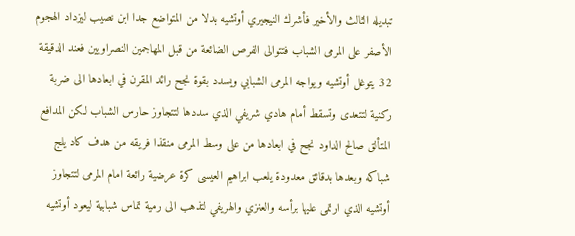تبديله الثالث والأخير فأشرك النيجيري أوتشيه بدلا من المتواضع جدا ابن نصيب ليزداد الهجوم الأصفر على المرمى الشباب فتتوالى الفرص الضائعة من قبل المهاجمين النصراويين فعند الدقيقة 32 يتوغل أوتشيه ويواجه المرمى الشبابي ويسدد بقوة نجح رائد المقرن في ابعادها الى ضربة ركنية لتتعدى وتسقط أمام هادي شريفي الذي سددها لتتجاوز حارس الشباب لكن المدافع المتألق صالح الداود نجح في ابعادها من على وسط المرمى منقذا فريقه من هدف كاد يلج شباكه وبعدها بدقائق معدودة يلعب ابراهيم العيسى كرة عرضية رائعة امام المرمى لتتجاوز أوتشيه الذي ارتمى عليها برأسه والعنزي والهريفي لتذهب الى رمية تماس شبابية ليعود أوتشيه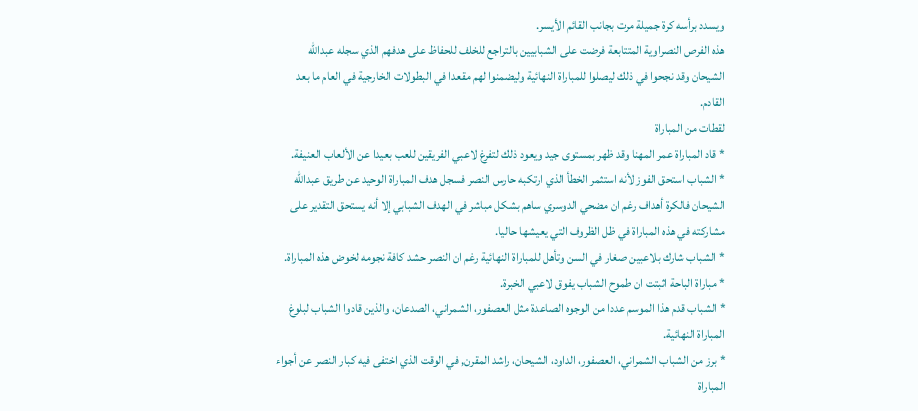ويسدد برأسه كرة جميلة مرت بجانب القائم الأيسر.
هذه الفرص النصراوية المتتابعة فرضت على الشبابيين بالتراجع للخلف للحفاظ على هدفهم الذي سجله عبدالله الشيحان وقد نجحوا في ذلك ليصلوا للمباراة النهائية وليضمنوا لهم مقعدا في البطولات الخارجية في العام ما بعد القادم.
لقطات من المباراة
* قاد المباراة عمر المهنا وقد ظهر بمستوى جيد ويعود ذلك لتفرغ لاعبي الفريقين للعب بعيدا عن الألعاب العنيفة.
* الشباب استحق الفوز لأنه استثمر الخطأ الذي ارتكبه حارس النصر فسجل هدف المباراة الوحيد عن طريق عبدالله الشيحان فالكرة أهداف رغم ان مضحي الدوسري ساهم بشكل مباشر في الهدف الشبابي إلا أنه يستحق التقدير على مشاركته في هذه المباراة في ظل الظروف التي يعيشها حاليا.
* الشباب شارك بلاعبين صغار في السن وتأهل للمباراة النهائية رغم ان النصر حشد كافة نجومه لخوض هذه المباراة.
* مباراة الباحة اثبتت ان طموح الشباب يفوق لاعبي الخبرة.
* الشباب قدم هذا الموسم عددا من الوجوه الصاعدة مثل العصفور، الشمراني، الصدعان، والذين قادوا الشباب لبلوغ المباراة النهائية.
* برز من الشباب الشمراني، العصفور، الداود، الشيحان، راشد المقرن, في الوقت الذي اختفى فيه كبار النصر عن أجواء المباراة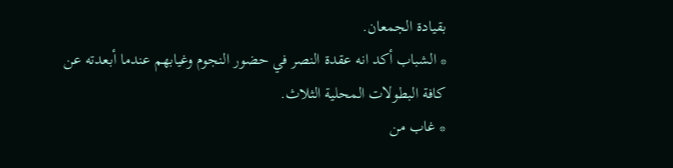بقيادة الجمعان.
* الشباب أكد انه عقدة النصر في حضور النجوم وغيابهم عندما أبعدته عن كافة البطولات المحلية الثلاث.
* غاب من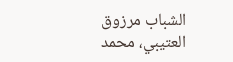الشباب مرزوق العتيبي، محمد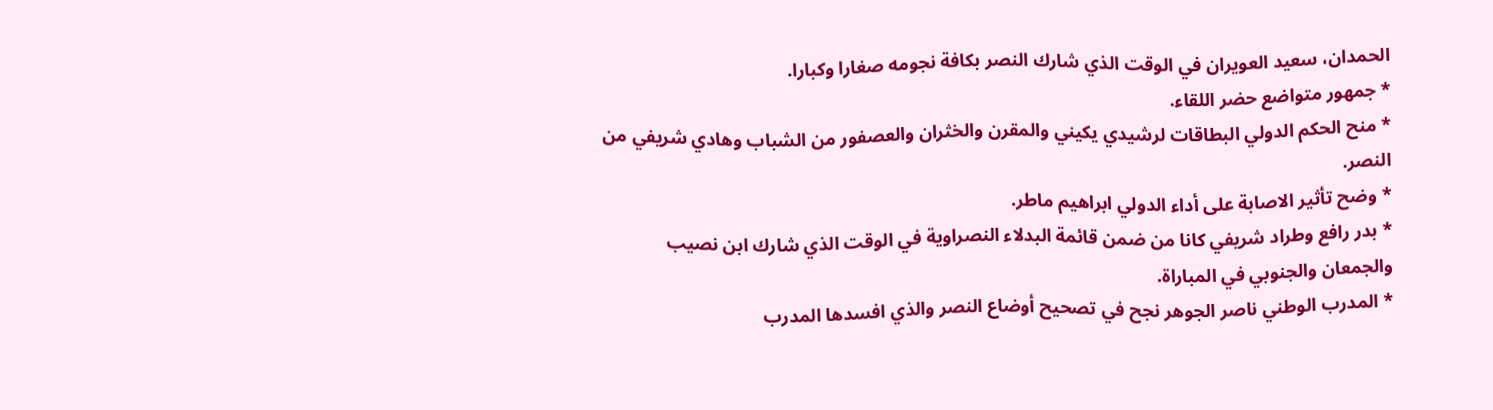الحمدان، سعيد العويران في الوقت الذي شارك النصر بكافة نجومه صغارا وكبارا.
* جمهور متواضع حضر اللقاء.
* منح الحكم الدولي البطاقات لرشيدي يكيني والمقرن والخثران والعصفور من الشباب وهادي شريفي من النصر.
* وضح تأثير الاصابة على أداء الدولي ابراهيم ماطر.
* بدر رافع وطراد شريفي كانا من ضمن قائمة البدلاء النصراوية في الوقت الذي شارك ابن نصيب والجمعان والجنوبي في المباراة.
* المدرب الوطني ناصر الجوهر نجح في تصحيح أوضاع النصر والذي افسدها المدرب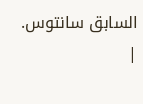السابق سانتوس.
|